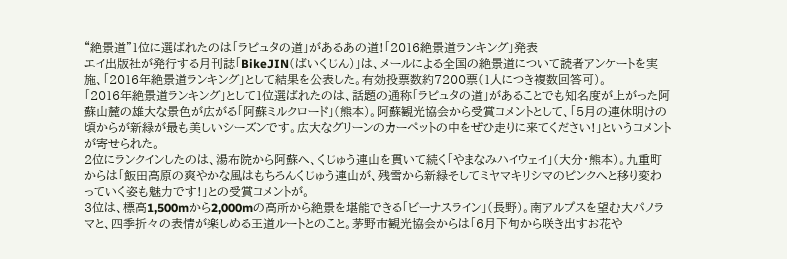“絶景道”1位に選ばれたのは「ラピュタの道」があるあの道!「2016絶景道ランキング」発表
エイ出版社が発行する月刊誌「BikeJIN(ばいくじん)」は、メールによる全国の絶景道について読者アンケートを実施、「2016年絶景道ランキング」として結果を公表した。有効投票数約7200票(1人につき複数回答可)。
「2016年絶景道ランキング」として1位選ばれたのは、話題の通称「ラピュタの道」があることでも知名度が上がった阿蘇山麓の雄大な景色が広がる「阿蘇ミルクロード」(熊本)。阿蘇観光協会から受賞コメントとして、「5月の連休明けの頃からが新緑が最も美しいシーズンです。広大なグリーンのカーペットの中をぜひ走りに来てください!」というコメントが寄せられた。
2位にランクインしたのは、湯布院から阿蘇へ、くじゅう連山を貫いて続く「やまなみハイウェイ」(大分・熊本)。九重町からは「飯田高原の爽やかな風はもちろんくじゅう連山が、残雪から新緑そしてミヤマキリシマのピンクへと移り変わっていく姿も魅力です!」との受賞コメントが。
3位は、標高1,500mから2,000mの高所から絶景を堪能できる「ビーナスライン」(長野)。南アルプスを望む大パノラマと、四季折々の表情が楽しめる王道ルートとのこと。茅野市観光協会からは「6月下旬から咲き出すお花や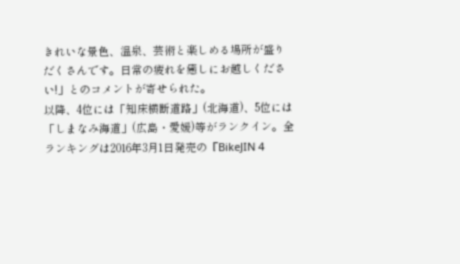きれいな景色、温泉、芸術と楽しめる場所が盛りだくさんです。日常の疲れを癒しにお越しください!」とのコメントが寄せられた。
以降、4位には「知床横断道路」(北海道)、5位には「しまなみ海道」(広島・愛媛)等がランクイン。全ランキングは2016年3月1日発売の『BikeJIN 4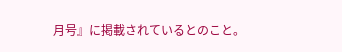月号』に掲載されているとのこと。